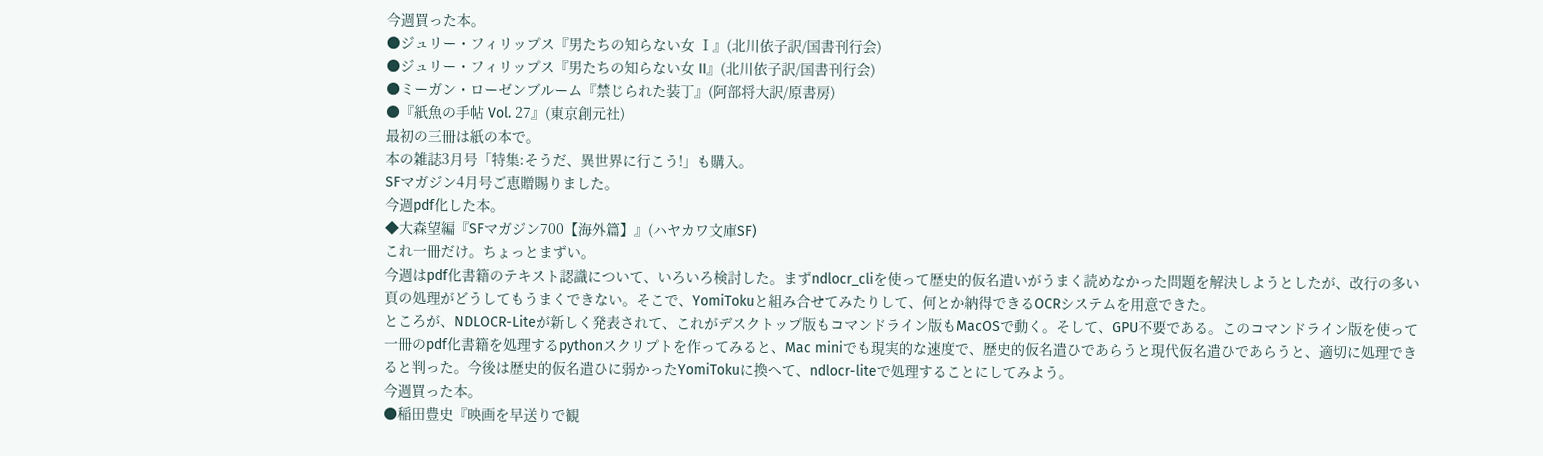今週買った本。
●ジュリー・フィリップス『男たちの知らない女 Ⅰ』(北川依子訳/国書刊行会)
●ジュリー・フィリップス『男たちの知らない女 II』(北川依子訳/国書刊行会)
●ミーガン・ローゼンブルーム『禁じられた装丁』(阿部将大訳/原書房)
●『紙魚の手帖 Vol. 27』(東京創元社)
最初の三冊は紙の本で。
本の雑誌3月号「特集:そうだ、異世界に行こう!」も購入。
SFマガジン4月号ご恵贈賜りました。
今週pdf化した本。
◆大森望編『SFマガジン700【海外篇】』(ハヤカワ文庫SF)
これ一冊だけ。ちょっとまずい。
今週はpdf化書籍のテキスト認識について、いろいろ検討した。まずndlocr_cliを使って歴史的仮名遣いがうまく読めなかった問題を解決しようとしたが、改行の多い頁の処理がどうしてもうまくできない。そこで、YomiTokuと組み合せてみたりして、何とか納得できるOCRシステムを用意できた。
ところが、NDLOCR-Liteが新しく発表されて、これがデスクトップ版もコマンドライン版もMacOSで動く。そして、GPU不要である。このコマンドライン版を使って一冊のpdf化書籍を処理するpythonスクリプトを作ってみると、Mac miniでも現実的な速度で、歴史的仮名遣ひであらうと現代仮名遣ひであらうと、適切に処理できると判った。今後は歴史的仮名遣ひに弱かったYomiTokuに換へて、ndlocr-liteで処理することにしてみよう。
今週買った本。
●稲田豊史『映画を早送りで観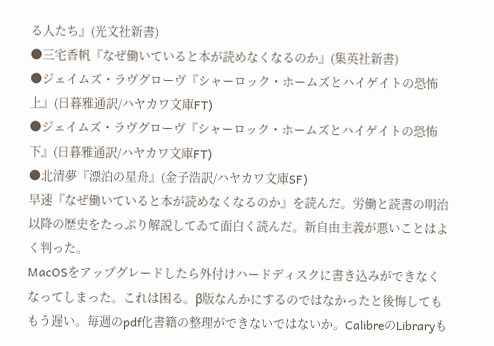る人たち』(光文社新書)
●三宅香帆『なぜ働いていると本が読めなくなるのか』(集英社新書)
●ジェイムズ・ラヴグローヴ『シャーロック・ホームズとハイゲイトの恐怖 上』(日暮雅通訳/ハヤカワ文庫FT)
●ジェイムズ・ラヴグローヴ『シャーロック・ホームズとハイゲイトの恐怖 下』(日暮雅通訳/ハヤカワ文庫FT)
●北清夢『漂泊の星舟』(金子浩訳/ハヤカワ文庫SF)
早速『なぜ働いていると本が読めなくなるのか』を読んだ。労働と読書の明治以降の歴史をたっぷり解説してゐて面白く読んだ。新自由主義が悪いことはよく判った。
MacOSをアップグレードしたら外付けハードディスクに書き込みができなくなってしまった。これは困る。β版なんかにするのではなかったと後悔してももう遅い。毎週のpdf化書籍の整理ができないではないか。CalibreのLibraryも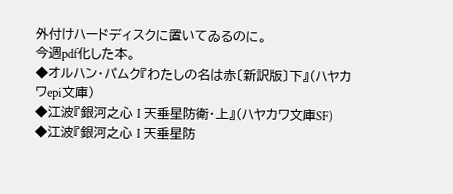外付けハードディスクに置いてゐるのに。
今週pdf化した本。
◆オルハン・パムク『わたしの名は赤〔新訳版〕下』(ハヤカワepi文庫)
◆江波『銀河之心 I 天垂星防衛・上』(ハヤカワ文庫SF)
◆江波『銀河之心 I 天垂星防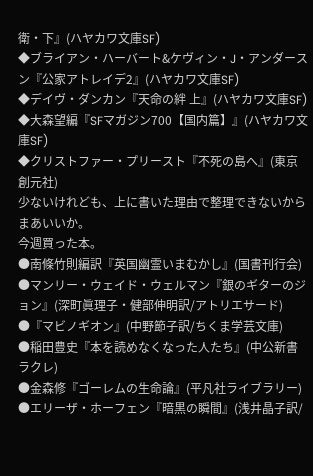衛・下』(ハヤカワ文庫SF)
◆ブライアン・ハーバート&ケヴィン・J・アンダースン『公家アトレイデ2』(ハヤカワ文庫SF)
◆デイヴ・ダンカン『天命の絆 上』(ハヤカワ文庫SF)
◆大森望編『SFマガジン700【国内篇】』(ハヤカワ文庫SF)
◆クリストファー・プリースト『不死の島へ』(東京創元社)
少ないけれども、上に書いた理由で整理できないからまあいいか。
今週買った本。
●南條竹則編訳『英国幽霊いまむかし』(国書刊行会)
●マンリー・ウェイド・ウェルマン『銀のギターのジョン』(深町眞理子・健部伸明訳/アトリエサード)
●『マビノギオン』(中野節子訳/ちくま学芸文庫)
●稲田豊史『本を読めなくなった人たち』(中公新書ラクレ)
●金森修『ゴーレムの生命論』(平凡社ライブラリー)
●エリーザ・ホーフェン『暗黒の瞬間』(浅井晶子訳/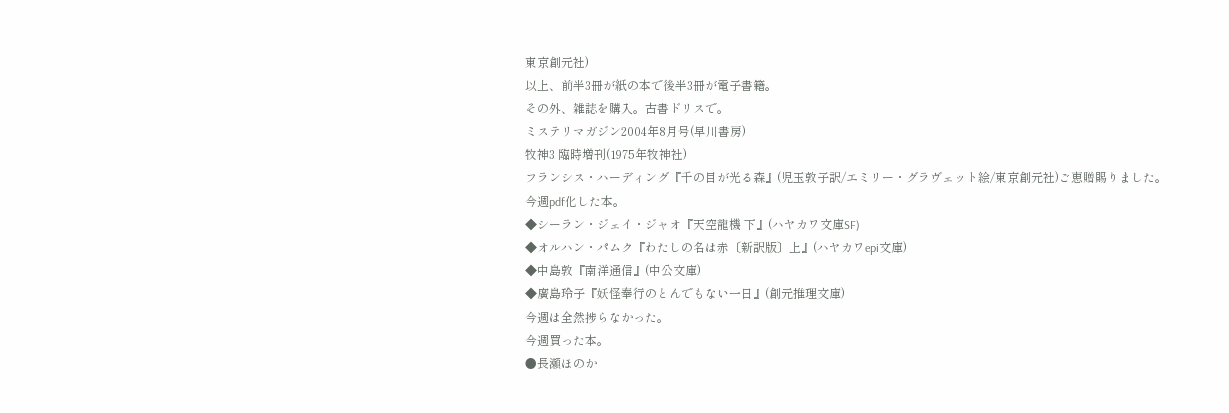東京創元社)
以上、前半3冊が紙の本で後半3冊が電子書籍。
その外、雑誌を購入。古書ドリスで。
ミステリマガジン2004年8月号(早川書房)
牧神3 臨時増刊(1975年牧神社)
フランシス・ハーディング『千の目が光る森』(児玉敦子訳/エミリー・グラヴェット絵/東京創元社)ご恵贈賜りました。
今週pdf化した本。
◆シーラン・ジェイ・ジャオ『天空龍機 下』(ハヤカワ文庫SF)
◆オルハン・パムク『わたしの名は赤〔新訳版〕上』(ハヤカワepi文庫)
◆中島敦『南洋通信』(中公文庫)
◆廣島玲子『妖怪奉行のとんでもない一日』(創元推理文庫)
今週は全然捗らなかった。
今週買った本。
●長瀬ほのか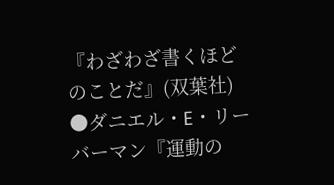『わざわざ書くほどのことだ』(双葉社)
●ダニエル・E・リーバーマン『運動の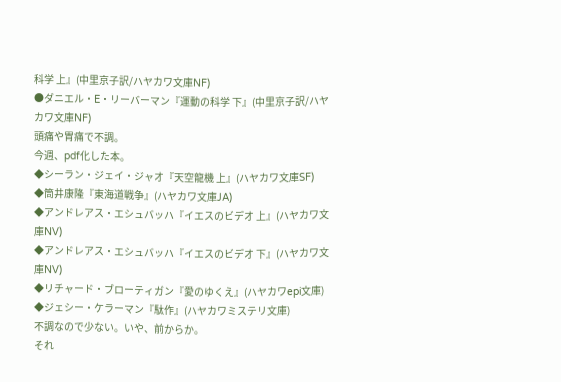科学 上』(中里京子訳/ハヤカワ文庫NF)
●ダニエル・E・リーバーマン『運動の科学 下』(中里京子訳/ハヤカワ文庫NF)
頭痛や胃痛で不調。
今週、pdf化した本。
◆シーラン・ジェイ・ジャオ『天空龍機 上』(ハヤカワ文庫SF)
◆筒井康隆『東海道戦争』(ハヤカワ文庫JA)
◆アンドレアス・エシュバッハ『イエスのビデオ 上』(ハヤカワ文庫NV)
◆アンドレアス・エシュバッハ『イエスのビデオ 下』(ハヤカワ文庫NV)
◆リチャード・ブローティガン『愛のゆくえ』(ハヤカワepi文庫)
◆ジェシー・ケラーマン『駄作』(ハヤカワミステリ文庫)
不調なので少ない。いや、前からか。
それ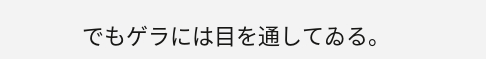でもゲラには目を通してゐる。